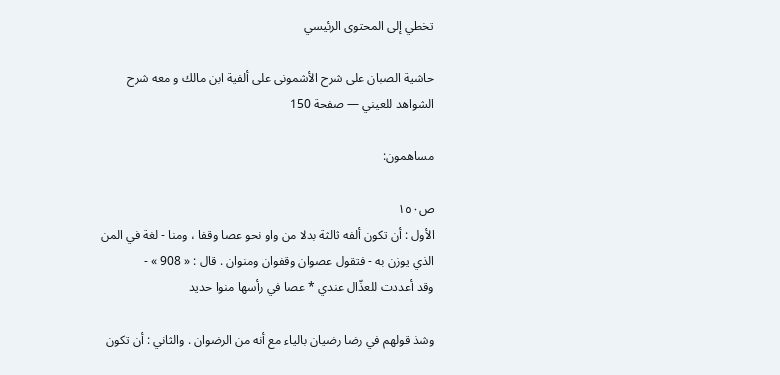تخطي إلى المحتوى الرئيسي

حاشية الصبان على شرح الأشمونى على ألفية ابن مالك و معه شرح الشواهد للعيني — صفحة 150

مساهمون:

ص١٥٠
الأول : أن تكون ألفه ثالثة بدلا من واو نحو عصا وقفا ، ومنا - لغة في المن الذي يوزن به - فتقول عصوان وقفوان ومنوان . قال : « 908 » -
وقد أعددت للعذّال عندي * عصا في رأسها منوا حديد

وشذ قولهم في رضا رضيان بالياء مع أنه من الرضوان . والثاني : أن تكون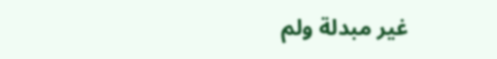غير مبدلة ولم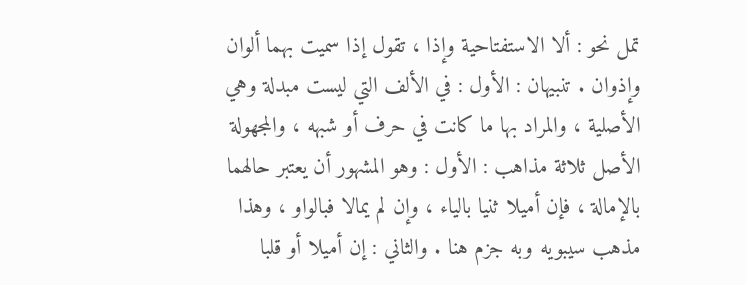تمل نحو : ألا الاستفتاحية وإذا ، تقول إذا سميت بهما ألوان وإذوان . تنبيهان : الأول : في الألف التي ليست مبدلة وهي الأصلية ، والمراد بها ما كانت في حرف أو شبهه ، والمجهولة الأصل ثلاثة مذاهب : الأول : وهو المشهور أن يعتبر حالهما بالإمالة ، فإن أميلا ثنيا بالياء ، وإن لم يمالا فبالواو ، وهذا مذهب سيبويه وبه جزم هنا . والثاني : إن أميلا أو قلبا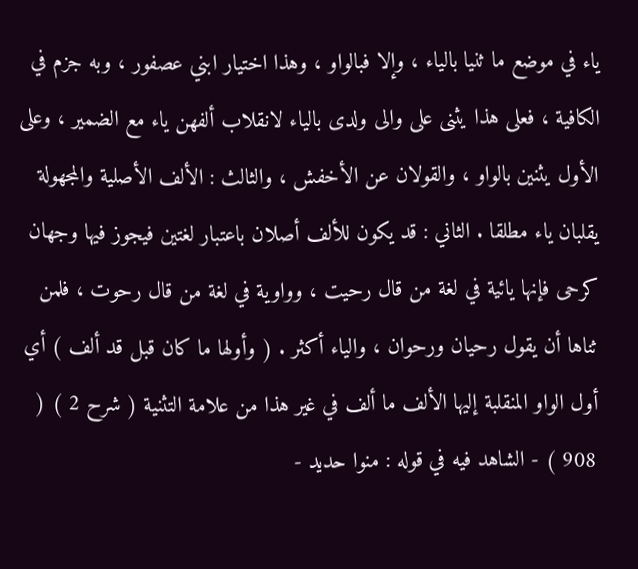ياء في موضع ما ثنيا بالياء ، وإلا فبالواو ، وهذا اختيار ابني عصفور ، وبه جزم في الكافية ، فعلى هذا يثنى على والى ولدى بالياء لانقلاب ألفهن ياء مع الضمير ، وعلى الأول يثنين بالواو ، والقولان عن الأخفش ، والثالث : الألف الأصلية والمجهولة يقلبان ياء مطلقا . الثاني : قد يكون للألف أصلان باعتبار لغتين فيجوز فيها وجهان كرحى فإنها يائية في لغة من قال رحيت ، وواوية في لغة من قال رحوت ، فلمن ثناها أن يقول رحيان ورحوان ، والياء أكثر . ( وأولها ما كان قبل قد ألف ) أي أول الواو المنقلبة إليها الألف ما ألف في غير هذا من علامة التثنية ( شرح 2 ) ( 908 ) - الشاهد فيه في قوله : منوا حديد -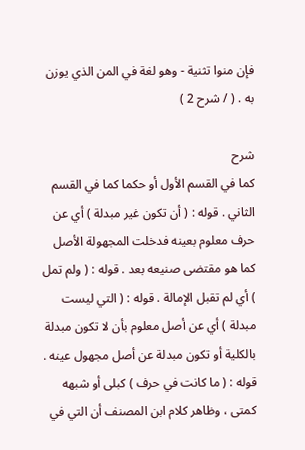فإن منوا تثنية - وهو لغة في المن الذي يوزن به . ( / شرح 2 )

شرح
كما في القسم الأول أو حكما كما في القسم الثاني . قوله : ( أن تكون غير مبدلة ) أي عن حرف معلوم بعينه فدخلت المجهولة الأصل كما هو مقتضى صنيعه بعد . قوله : ( ولم تمل ) أي لم تقبل الإمالة . قوله : ( التي ليست مبدلة ) أي عن أصل معلوم بأن لا تكون مبدلة بالكلية أو تكون مبدلة عن أصل مجهول عينه . قوله : ( ما كانت في حرف ) كبلى أو شبهه كمتى ، وظاهر كلام ابن المصنف أن التي في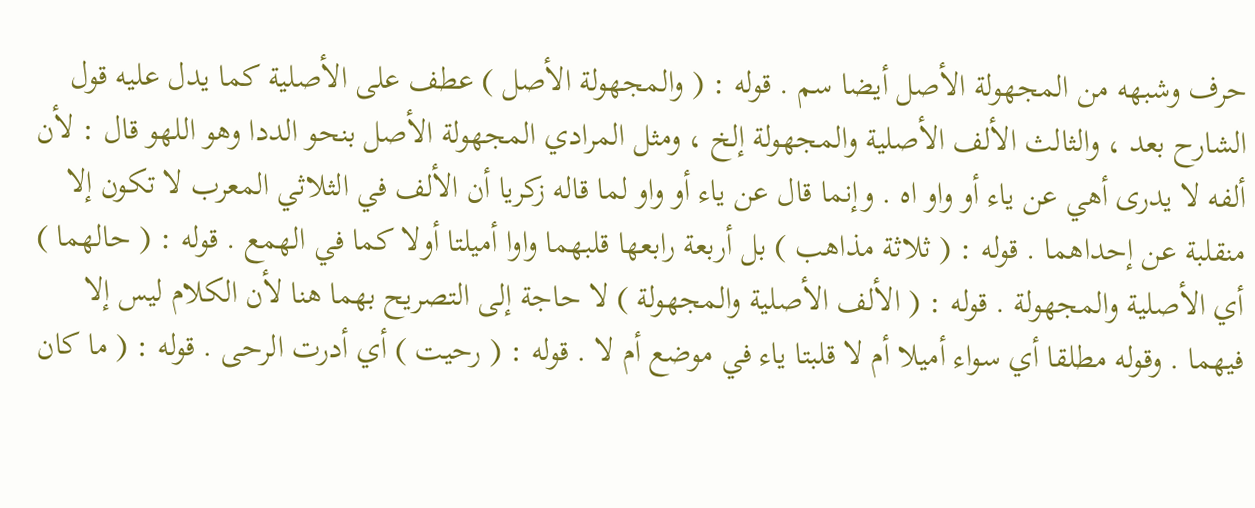حرف وشبهه من المجهولة الأصل أيضا سم . قوله : ( والمجهولة الأصل ) عطف على الأصلية كما يدل عليه قول الشارح بعد ، والثالث الألف الأصلية والمجهولة إلخ ، ومثل المرادي المجهولة الأصل بنحو الددا وهو اللهو قال : لأن ألفه لا يدرى أهي عن ياء أو واو اه . وإنما قال عن ياء أو واو لما قاله زكريا أن الألف في الثلاثي المعرب لا تكون إلا منقلبة عن إحداهما . قوله : ( ثلاثة مذاهب ) بل أربعة رابعها قلبهما واوا أميلتا أولا كما في الهمع . قوله : ( حالهما ) أي الأصلية والمجهولة . قوله : ( الألف الأصلية والمجهولة ) لا حاجة إلى التصريح بهما هنا لأن الكلام ليس إلا فيهما . وقوله مطلقا أي سواء أميلا أم لا قلبتا ياء في موضع أم لا . قوله : ( رحيت ) أي أدرت الرحى . قوله : ( ما كان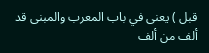قبل ) يعنى في باب المعرب والمبنى قد ألف من ألف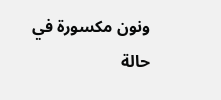ونون مكسورة في حالة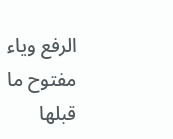الرفع وياء مفتوح ما قبلها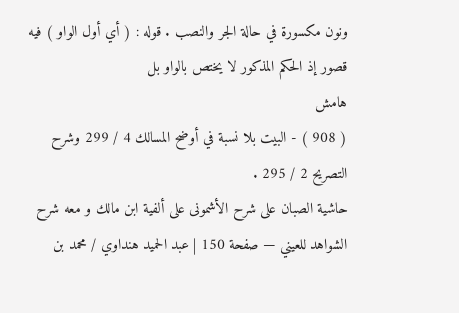ونون مكسورة في حالة الجر والنصب . قوله : ( أي أول الواو ) فيه قصور إذ الحكم المذكور لا يختص بالواو بل
هامش
( 908 ) - البيت بلا نسبة في أوضح المسالك 4 / 299 وشرح التصريح 2 / 295 .
حاشية الصبان على شرح الأشمونى على ألفية ابن مالك و معه شرح الشواهد للعيني — صفحة 150 | عبد الحميد هنداوي / محمد بن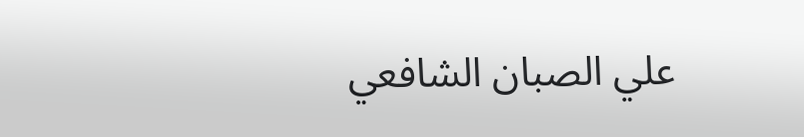علي الصبان الشافعي